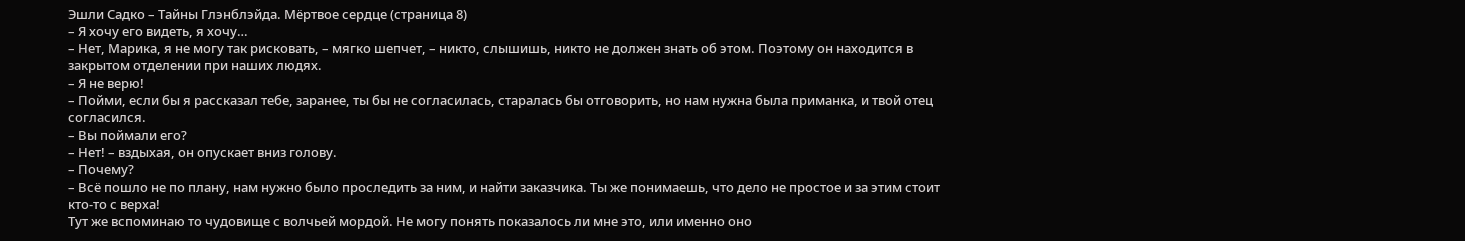Эшли Садко – Тайны Глэнблэйда. Мёртвое сердце (страница 8)
– Я хочу его видеть, я хочу…
– Нет, Марика, я не могу так рисковать, – мягко шепчет, – никто, слышишь, никто не должен знать об этом. Поэтому он находится в закрытом отделении при наших людях.
– Я не верю!
– Пойми, если бы я рассказал тебе, заранее, ты бы не согласилась, старалась бы отговорить, но нам нужна была приманка, и твой отец согласился.
– Вы поймали его?
– Нет! – вздыхая, он опускает вниз голову.
– Почему?
– Всё пошло не по плану, нам нужно было проследить за ним, и найти заказчика. Ты же понимаешь, что дело не простое и за этим стоит кто-то с верха!
Тут же вспоминаю то чудовище с волчьей мордой. Не могу понять показалось ли мне это, или именно оно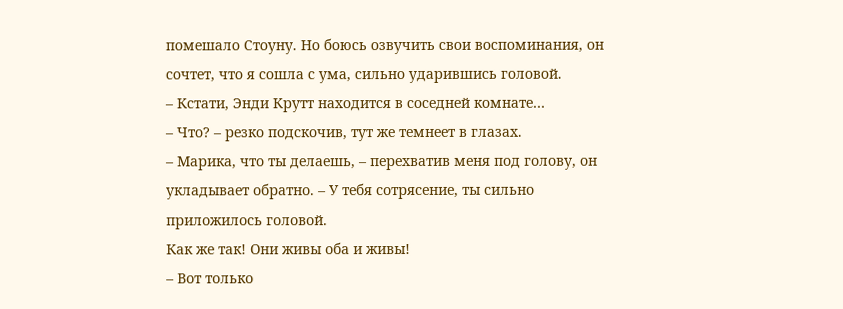помешало Стоуну. Но боюсь озвучить свои воспоминания, он сочтет, что я сошла с ума, сильно ударившись головой.
– Кстати, Энди Крутт находится в соседней комнате…
– Что? – резко подскочив, тут же темнеет в глазах.
– Марика, что ты делаешь, – перехватив меня под голову, он укладывает обратно. – У тебя сотрясение, ты сильно приложилось головой.
Как же так! Они живы оба и живы!
– Вот только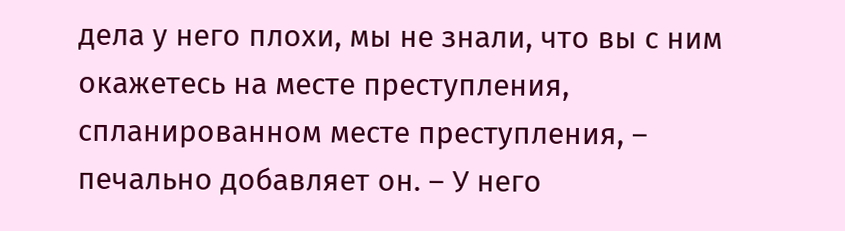дела у него плохи, мы не знали, что вы с ним окажетесь на месте преступления, спланированном месте преступления, – печально добавляет он. – У него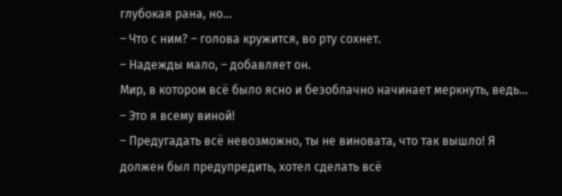глубокая рана, но…
– Что с ним? – голова кружится, во рту сохнет.
– Надежды мало, – добавляет он.
Мир, в котором всё было ясно и безоблачно начинает меркнуть, ведь…
– Это я всему виной!
– Предугадать всё невозможно, ты не виновата, что так вышло! Я должен был предупредить, хотел сделать всё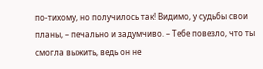по-тихому, но получилось так! Видимо, у судьбы свои планы, – печально и задумчиво. – Тебе повезло, что ты смогла выжить, ведь он не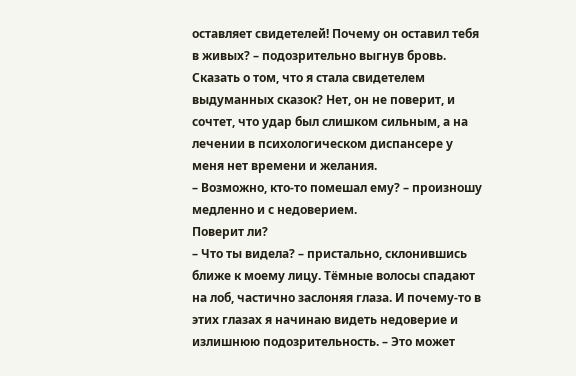оставляет свидетелей! Почему он оставил тебя в живых? – подозрительно выгнув бровь.
Сказать о том, что я стала свидетелем выдуманных сказок? Нет, он не поверит, и сочтет, что удар был слишком сильным, а на лечении в психологическом диспансере у меня нет времени и желания.
– Возможно, кто-то помешал ему? – произношу медленно и с недоверием.
Поверит ли?
– Что ты видела? – пристально, склонившись ближе к моему лицу. Тёмные волосы спадают на лоб, частично заслоняя глаза. И почему-то в этих глазах я начинаю видеть недоверие и излишнюю подозрительность. – Это может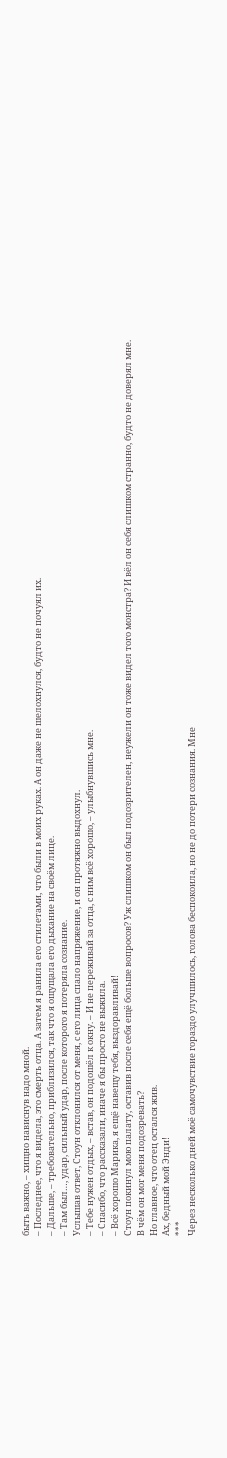быть важно, – хищно нависнув надо мной.
– Последнее, что я видела, это смерть отца. А затем я ранила его стилетами, что были в моих руках. А он даже не шелохнулся, будто не почуял их.
– Дальше, – требовательно, приблизился, так что я ощущала его дыхание на своём лице.
– Там был…, удар, сильный удар, после которого я потеряла сознание.
Услышав ответ, Стоун отклонился от меня, с его лица спало напряжение, и он протяжно выдохнул.
– Тебе нужен отдых, – встав, он подошёл к окну. – И не переживай за отца, с ним всё хорошо, – улыбнувшись мне.
– Спасибо, что рассказали, иначе я бы просто не выжила.
– Всё хорошо Марика, я ещё навещу тебя, выздоравливай!
Стоун покинул мою палату, оставив после себя ещё больше вопросов? Уж слишком он был подозрителен, неужели он тоже видел того монстра? И вёл он себя слишком странно, будто не доверял мне. В чём он мог меня подозревать?
Но главное, что отец остался жив.
Ах, бедный мой Энди!
***
Через несколько дней моё самочувствие гораздо улучшилось, голова беспокоила, но не до потери сознания. Мне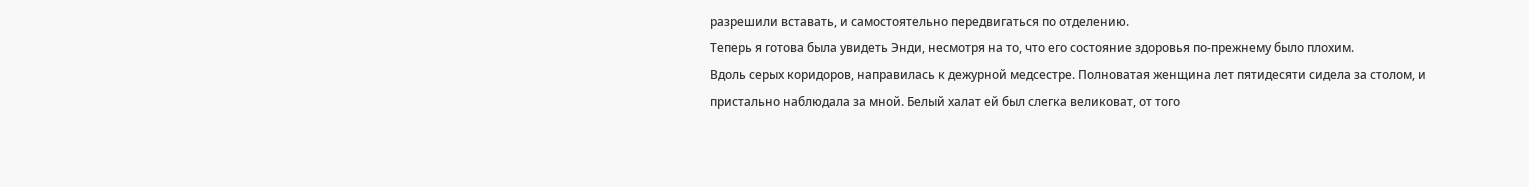разрешили вставать, и самостоятельно передвигаться по отделению.
Теперь я готова была увидеть Энди, несмотря на то, что его состояние здоровья по-прежнему было плохим.
Вдоль серых коридоров, направилась к дежурной медсестре. Полноватая женщина лет пятидесяти сидела за столом, и пристально наблюдала за мной. Белый халат ей был слегка великоват, от того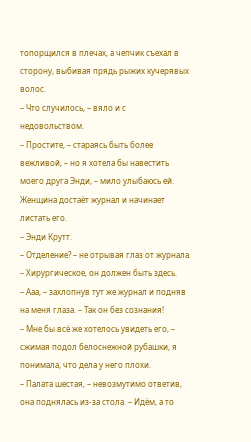топорщился в плечах, а чепчик съехал в сторону, выбивая прядь рыжих кучерявых волос.
– Что случилось, – вяло и с недовольством.
– Простите, – стараясь быть более вежливой, – но я хотела бы навестить моего друга Энди, – мило улыбаюсь ей.
Женщина достаёт журнал и начинает листать его.
– Энди Крутт.
– Отделение? – не отрывая глаз от журнала.
– Хирургическое, он должен быть здесь.
– Ааа, – захлопнув тут же журнал и подняв на меня глаза. – Так он без сознания!
– Мне бы всё же хотелось увидеть его, – сжимая подол белоснежной рубашки, я понимала, что дела у него плохи.
– Палата шестая, – невозмутимо ответив, она поднялась из-за стола. – Идём, а то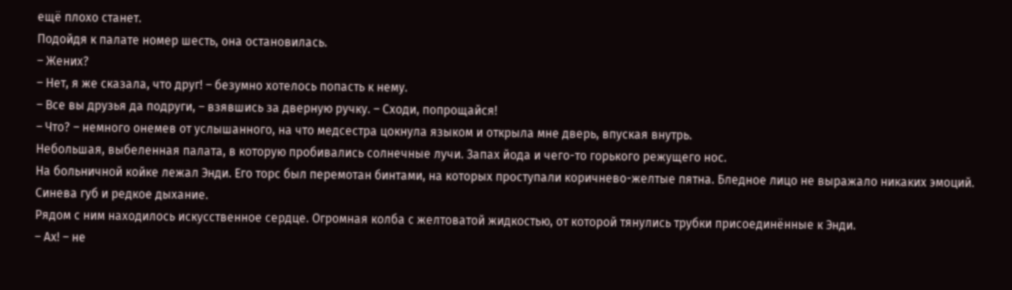ещё плохо станет.
Подойдя к палате номер шесть, она остановилась.
– Жених?
– Нет, я же сказала, что друг! – безумно хотелось попасть к нему.
– Все вы друзья да подруги, – взявшись за дверную ручку. – Сходи, попрощайся!
– Что? – немного онемев от услышанного, на что медсестра цокнула языком и открыла мне дверь, впуская внутрь.
Небольшая, выбеленная палата, в которую пробивались солнечные лучи. Запах йода и чего-то горького режущего нос.
На больничной койке лежал Энди. Его торс был перемотан бинтами, на которых проступали коричнево-желтые пятна. Бледное лицо не выражало никаких эмоций. Синева губ и редкое дыхание.
Рядом с ним находилось искусственное сердце. Огромная колба с желтоватой жидкостью, от которой тянулись трубки присоединённые к Энди.
– Ах! – не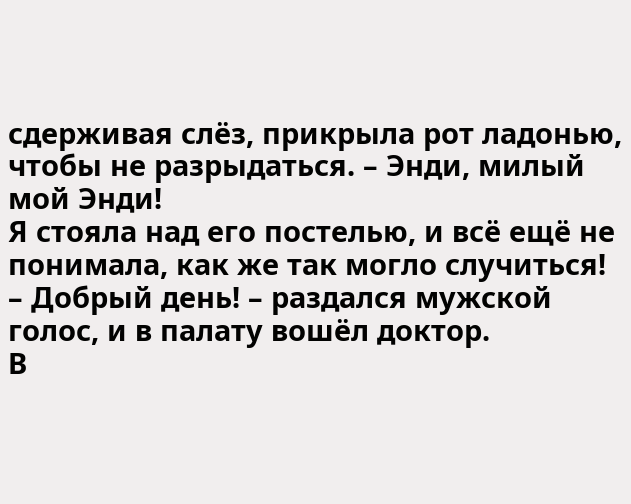сдерживая слёз, прикрыла рот ладонью, чтобы не разрыдаться. – Энди, милый мой Энди!
Я стояла над его постелью, и всё ещё не понимала, как же так могло случиться!
– Добрый день! – раздался мужской голос, и в палату вошёл доктор.
В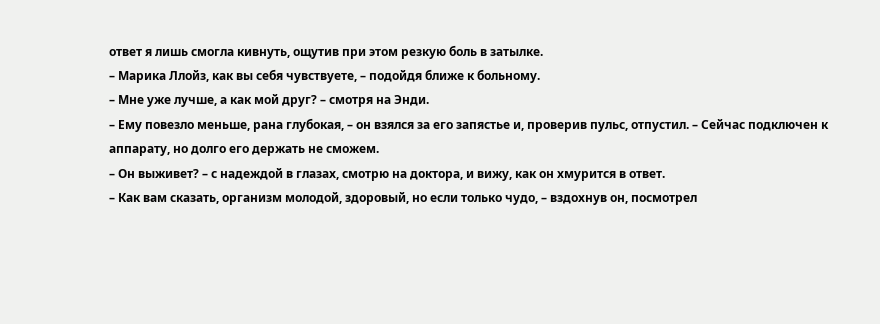ответ я лишь смогла кивнуть, ощутив при этом резкую боль в затылке.
– Марика Ллойз, как вы себя чувствуете, – подойдя ближе к больному.
– Мне уже лучше, а как мой друг? – смотря на Энди.
– Ему повезло меньше, рана глубокая, – он взялся за его запястье и, проверив пульс, отпустил. – Сейчас подключен к аппарату, но долго его держать не сможем.
– Он выживет? – с надеждой в глазах, смотрю на доктора, и вижу, как он хмурится в ответ.
– Как вам сказать, организм молодой, здоровый, но если только чудо, – вздохнув он, посмотрел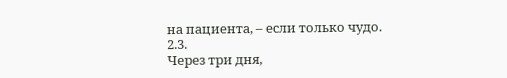на пациента, – если только чудо.
2.3.
Через три дня,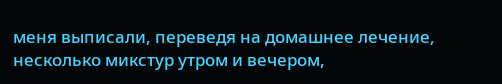меня выписали, переведя на домашнее лечение, несколько микстур утром и вечером,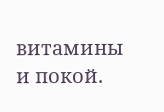витамины и покой.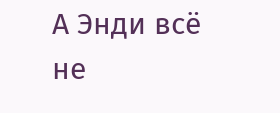А Энди всё не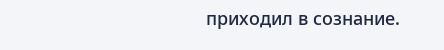приходил в сознание.